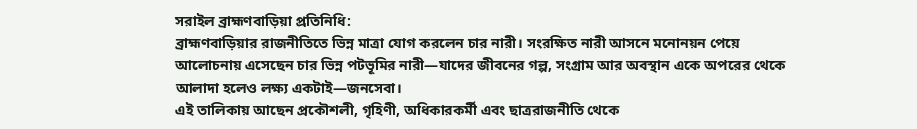সরাইল ব্রাহ্মণবাড়িয়া প্রতিনিধি:
ব্রাহ্মণবাড়িয়ার রাজনীতিতে ভিন্ন মাত্রা যোগ করলেন চার নারী। সংরক্ষিত নারী আসনে মনোনয়ন পেয়ে আলোচনায় এসেছেন চার ভিন্ন পটভূমির নারী—যাদের জীবনের গল্প, সংগ্রাম আর অবস্থান একে অপরের থেকে আলাদা হলেও লক্ষ্য একটাই—জনসেবা।
এই তালিকায় আছেন প্রকৌশলী, গৃহিণী, অধিকারকর্মী এবং ছাত্ররাজনীতি থেকে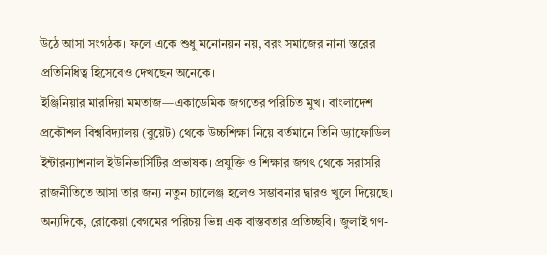উঠে আসা সংগঠক। ফলে একে শুধু মনোনয়ন নয়, বরং সমাজের নানা স্তরের প্রতিনিধিত্ব হিসেবেও দেখছেন অনেকে।
ইঞ্জিনিয়ার মারদিয়া মমতাজ—একাডেমিক জগতের পরিচিত মুখ। বাংলাদেশ প্রকৌশল বিশ্ববিদ্যালয় (বুয়েট) থেকে উচ্চশিক্ষা নিয়ে বর্তমানে তিনি ড্যাফোডিল ইন্টারন্যাশনাল ইউনিভার্সিটির প্রভাষক। প্রযুক্তি ও শিক্ষার জগৎ থেকে সরাসরি রাজনীতিতে আসা তার জন্য নতুন চ্যালেঞ্জ হলেও সম্ভাবনার দ্বারও খুলে দিয়েছে।
অন্যদিকে, রোকেয়া বেগমের পরিচয় ভিন্ন এক বাস্তবতার প্রতিচ্ছবি। জুলাই গণ-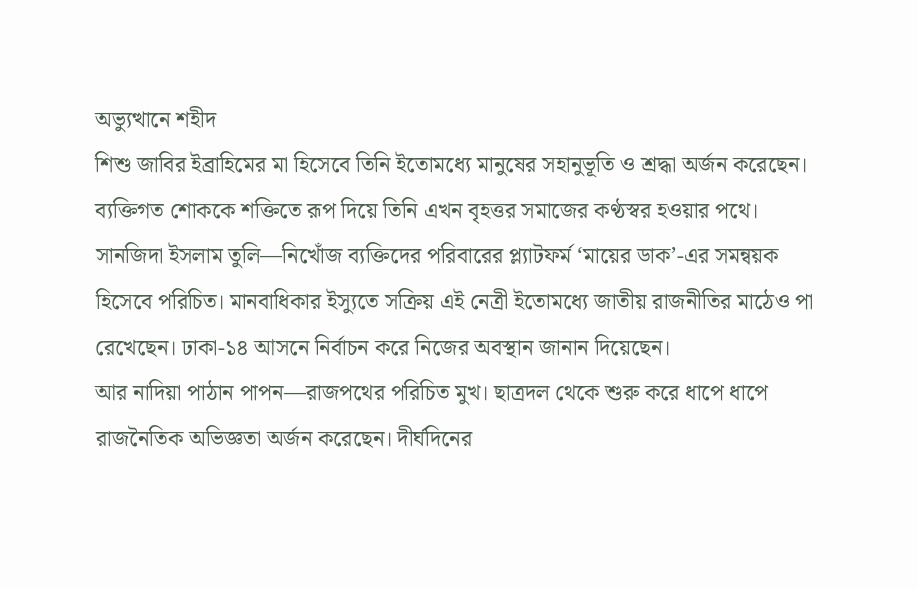অভ্যুত্থানে শহীদ
শিশু জাবির ইব্রাহিমের মা হিসেবে তিনি ইতোমধ্যে মানুষের সহানুভূতি ও শ্রদ্ধা অর্জন করেছেন। ব্যক্তিগত শোককে শক্তিতে রূপ দিয়ে তিনি এখন বৃহত্তর সমাজের কণ্ঠস্বর হওয়ার পথে।
সানজিদা ইসলাম তুলি—নিখোঁজ ব্যক্তিদের পরিবারের প্ল্যাটফর্ম ‘মায়ের ডাক’-এর সমন্বয়ক হিসেবে পরিচিত। মানবাধিকার ইস্যুতে সক্রিয় এই নেত্রী ইতোমধ্যে জাতীয় রাজনীতির মাঠেও পা রেখেছেন। ঢাকা-১৪ আসনে নির্বাচন করে নিজের অবস্থান জানান দিয়েছেন।
আর নাদিয়া পাঠান পাপন—রাজপথের পরিচিত মুখ। ছাত্রদল থেকে শুরু করে ধাপে ধাপে রাজনৈতিক অভিজ্ঞতা অর্জন করেছেন। দীর্ঘদিনের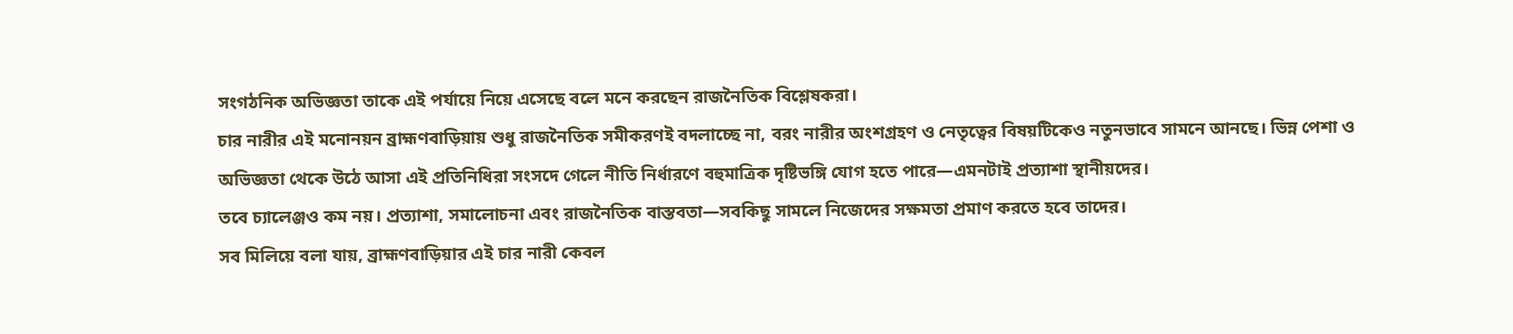সংগঠনিক অভিজ্ঞতা তাকে এই পর্যায়ে নিয়ে এসেছে বলে মনে করছেন রাজনৈতিক বিশ্লেষকরা।
চার নারীর এই মনোনয়ন ব্রাহ্মণবাড়িয়ায় শুধু রাজনৈতিক সমীকরণই বদলাচ্ছে না, বরং নারীর অংশগ্রহণ ও নেতৃত্বের বিষয়টিকেও নতুনভাবে সামনে আনছে। ভিন্ন পেশা ও অভিজ্ঞতা থেকে উঠে আসা এই প্রতিনিধিরা সংসদে গেলে নীতি নির্ধারণে বহুমাত্রিক দৃষ্টিভঙ্গি যোগ হতে পারে—এমনটাই প্রত্যাশা স্থানীয়দের।
তবে চ্যালেঞ্জও কম নয়। প্রত্যাশা, সমালোচনা এবং রাজনৈতিক বাস্তবতা—সবকিছু সামলে নিজেদের সক্ষমতা প্রমাণ করতে হবে তাদের।
সব মিলিয়ে বলা যায়, ব্রাহ্মণবাড়িয়ার এই চার নারী কেবল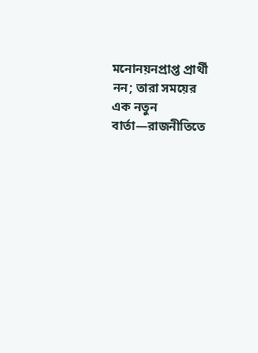মনোনয়নপ্রাপ্ত প্রার্থী নন; তারা সময়ের এক নতুন বার্তা—রাজনীতিতে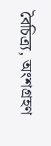বৈচিত্র্য, অংশগ্রহণ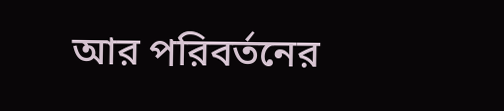আর পরিবর্তনের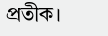প্রতীক।